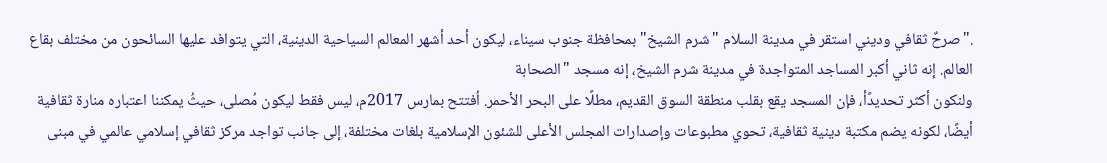."صرحٌ ثقافي وديني استقر في مدينة السلام "شرم الشيخ" بمحافظة جنوب سيناء، ليكون أحد أشهر المعالم السياحية الدينية، التي يتوافد عليها السائحون من مختلف بقاع العالم. إنه ثاني أكبر المساجد المتواجدة في مدينة شرم الشيخ، إنه مسجد "الصحابة
ولنكون أكثر تحديدًأ، فإن المسجد يقع بقلب منطقة السوق القديم، مطلًا على البحر الأحمر. اُفتتح بمارس 2017م، ليس فقط ليكون مُصلى، حيثُ يمكننا اعتباره منارة ثقافية أيضًا، لكونه يضم مكتبة دينية ثقافية، تحوي مطبوعات وإصدارات المجلس الأعلى للشئون الإسلامية بلغات مختلفة، إلى جانب تواجد مركز ثقافي إسلامي عالمي في مبنى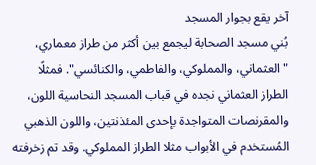آخر يقع بجوار المسجد
بُني مسجد الصحابة ليجمع بين أكثر من طراز معماري، "العثماني، والمملوكي، والفاطمي، والكنائسي". فمثلًا الطراز العثماني نجده في قباب المسجد النحاسية اللون، والمقرنصات المتواجدة بإحدى المئذنتين، واللون الذهبي المُستخدم في الأبواب مثلا الطراز المملوكي. وقد تم زخرفته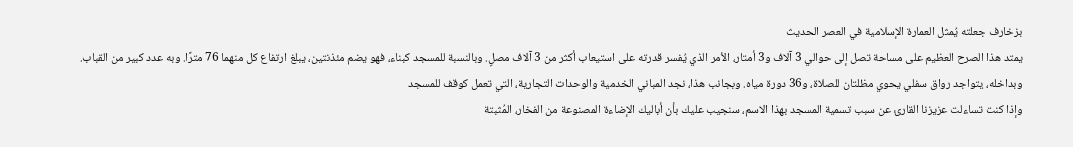بزخارف جعلته يُمثل العمارة الإسلامية في العصر الحديث
يمتد هذا الصرح العظيم على مساحة تصل إلى حوالي 3 آلاف و3 أمتار، الأمر الذي يُفسر قدرته على استيعاب أكثر من 3 آلاف مصلٍ. وبالنسبة للمسجد كبناء، فهو يضم مئذنتين، يبلغ ارتفاع كل منهما 76 مترًا. وبه عدد كبير من القباب. وبداخله، يتواجد رواق سفلي يحوي مظلتان للصلاة، و36 دورة مياه. وبجانب هذا، نجد المباني الخدمية والوحدات التجارية، التي تعمل كوقف للمسجد
وإذا كنت تساءلت عزيزنا القارئ عن سبب تسمية المسجد بهذا الاسم، سنجيب عليك بأن أباليك الإضاءة المصنوعة من الفخار، المُثبتة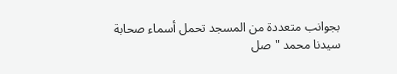بجوانب متعددة من المسجد تحمل أسماء صحابة سيدنا محمد "صل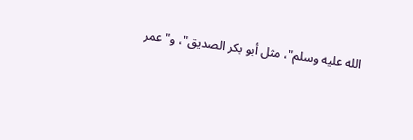الله عليه وسلم"، مثل أبو بكر الصديق"، و"عمر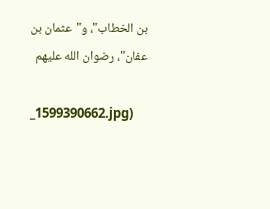بن الخطاب"، و"عثمان بن عفان"، رضوان الله عليهم

_1599390662.jpg)